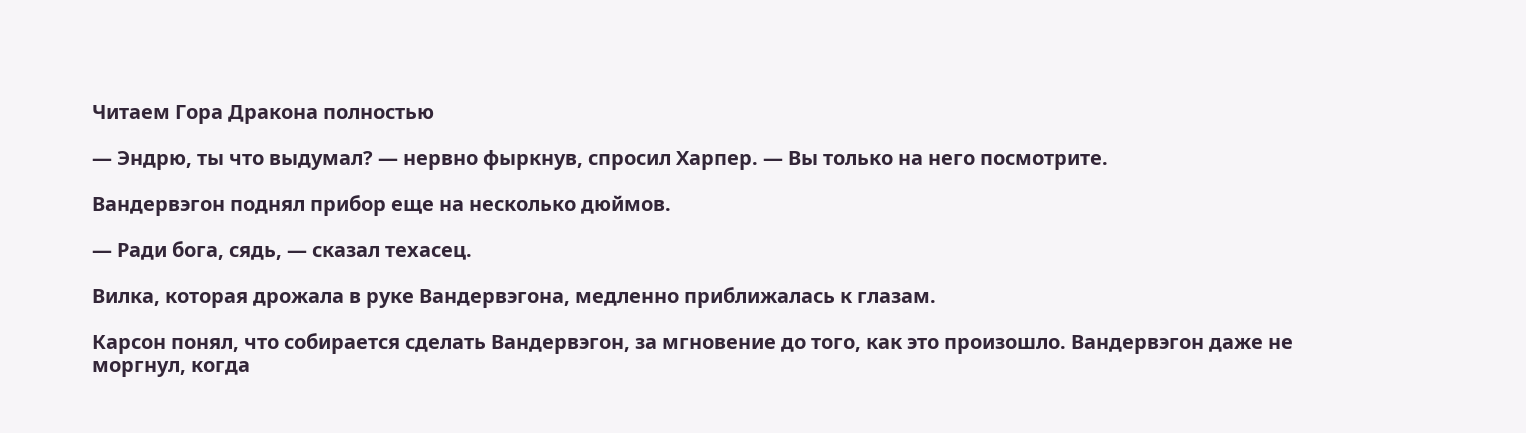Читаем Гора Дракона полностью

— Эндрю, ты что выдумал? — нервно фыркнув, спросил Харпер. — Вы только на него посмотрите.

Вандервэгон поднял прибор еще на несколько дюймов.

— Ради бога, сядь, — сказал техасец.

Вилка, которая дрожала в руке Вандервэгона, медленно приближалась к глазам.

Карсон понял, что собирается сделать Вандервэгон, за мгновение до того, как это произошло. Вандервэгон даже не моргнул, когда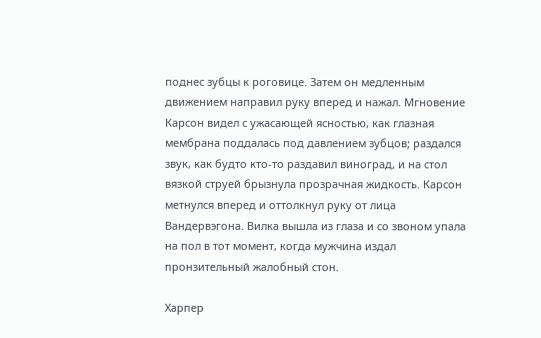поднес зубцы к роговице. Затем он медленным движением направил руку вперед и нажал. Мгновение Карсон видел с ужасающей ясностью, как глазная мембрана поддалась под давлением зубцов; раздался звук, как будто кто-то раздавил виноград, и на стол вязкой струей брызнула прозрачная жидкость. Карсон метнулся вперед и оттолкнул руку от лица Вандервэгона. Вилка вышла из глаза и со звоном упала на пол в тот момент, когда мужчина издал пронзительный жалобный стон.

Харпер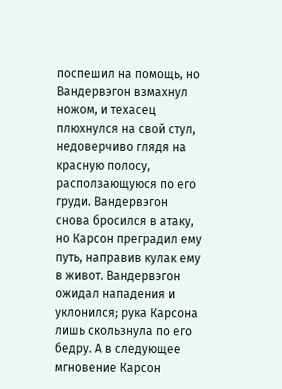поспешил на помощь, но Вандервэгон взмахнул ножом, и техасец плюхнулся на свой стул, недоверчиво глядя на красную полосу, расползающуюся по его груди. Вандервэгон снова бросился в атаку, но Карсон преградил ему путь, направив кулак ему в живот. Вандервэгон ожидал нападения и уклонился; рука Карсона лишь скользнула по его бедру. А в следующее мгновение Карсон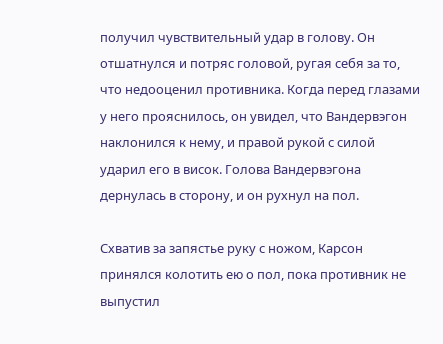получил чувствительный удар в голову. Он отшатнулся и потряс головой, ругая себя за то, что недооценил противника. Когда перед глазами у него прояснилось, он увидел, что Вандервэгон наклонился к нему, и правой рукой с силой ударил его в висок. Голова Вандервэгона дернулась в сторону, и он рухнул на пол.

Схватив за запястье руку с ножом, Карсон принялся колотить ею о пол, пока противник не выпустил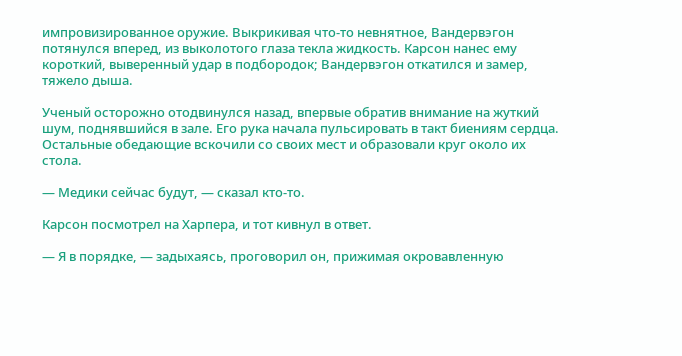импровизированное оружие. Выкрикивая что-то невнятное, Вандервэгон потянулся вперед, из выколотого глаза текла жидкость. Карсон нанес ему короткий, выверенный удар в подбородок; Вандервэгон откатился и замер, тяжело дыша.

Ученый осторожно отодвинулся назад, впервые обратив внимание на жуткий шум, поднявшийся в зале. Его рука начала пульсировать в такт биениям сердца. Остальные обедающие вскочили со своих мест и образовали круг около их стола.

— Медики сейчас будут, — сказал кто-то.

Карсон посмотрел на Харпера, и тот кивнул в ответ.

— Я в порядке, — задыхаясь, проговорил он, прижимая окровавленную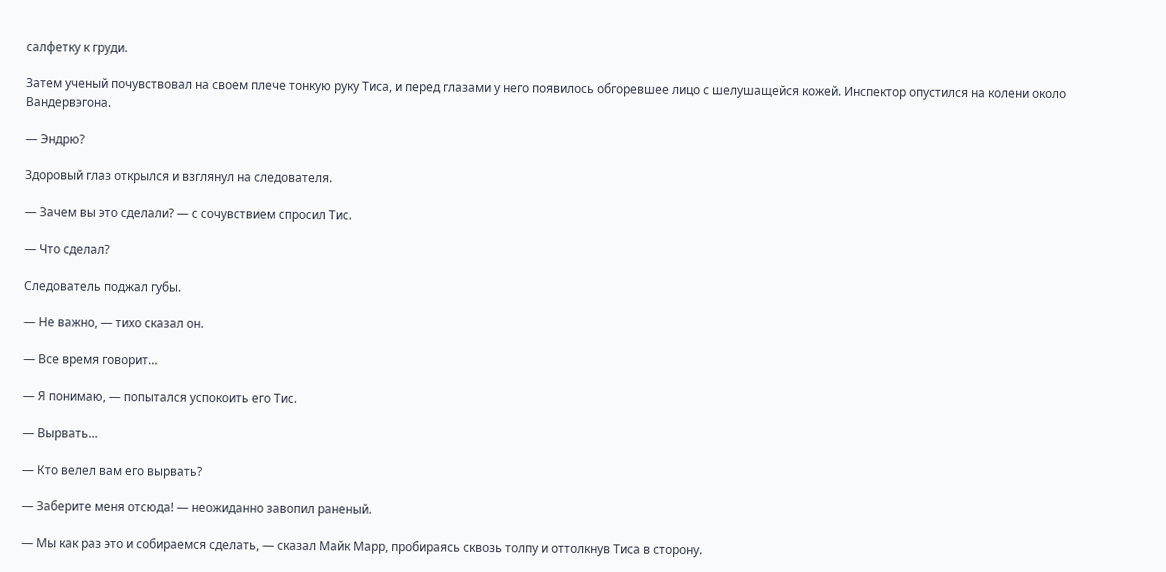салфетку к груди.

Затем ученый почувствовал на своем плече тонкую руку Тиса, и перед глазами у него появилось обгоревшее лицо с шелушащейся кожей. Инспектор опустился на колени около Вандервэгона.

— Эндрю?

Здоровый глаз открылся и взглянул на следователя.

— Зачем вы это сделали? — с сочувствием спросил Тис.

— Что сделал?

Следователь поджал губы.

— Не важно, — тихо сказал он.

— Все время говорит…

— Я понимаю, — попытался успокоить его Тис.

— Вырвать…

— Кто велел вам его вырвать?

— Заберите меня отсюда! — неожиданно завопил раненый.

— Мы как раз это и собираемся сделать, — сказал Майк Марр, пробираясь сквозь толпу и оттолкнув Тиса в сторону.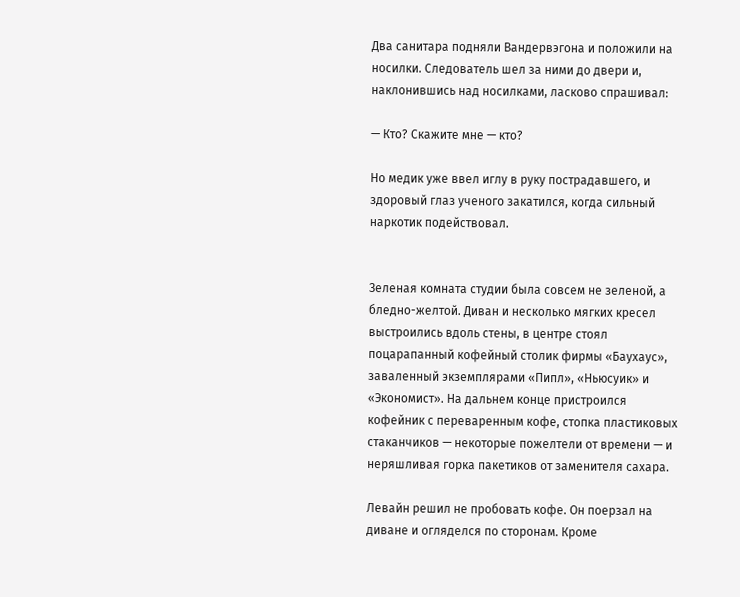Два санитара подняли Вандервэгона и положили на носилки. Следователь шел за ними до двери и, наклонившись над носилками, ласково спрашивал:

— Кто? Скажите мне — кто?

Но медик уже ввел иглу в руку пострадавшего, и здоровый глаз ученого закатился, когда сильный наркотик подействовал.


Зеленая комната студии была совсем не зеленой, а бледно-желтой. Диван и несколько мягких кресел выстроились вдоль стены, в центре стоял поцарапанный кофейный столик фирмы «Баухаус», заваленный экземплярами «Пипл», «Ньюсуик» и «Экономист». На дальнем конце пристроился кофейник с переваренным кофе, стопка пластиковых стаканчиков — некоторые пожелтели от времени — и неряшливая горка пакетиков от заменителя сахара.

Левайн решил не пробовать кофе. Он поерзал на диване и огляделся по сторонам. Кроме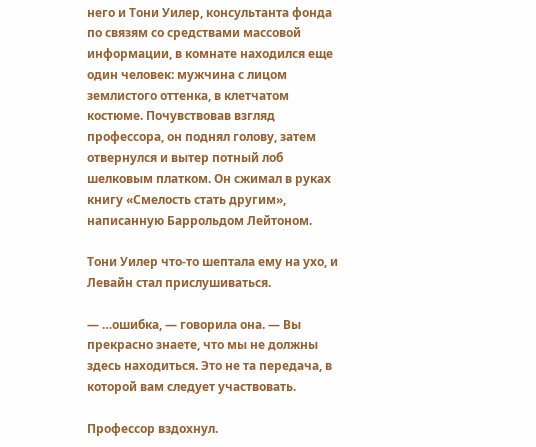него и Тони Уилер, консультанта фонда по связям со средствами массовой информации, в комнате находился еще один человек: мужчина с лицом землистого оттенка, в клетчатом костюме. Почувствовав взгляд профессора, он поднял голову, затем отвернулся и вытер потный лоб шелковым платком. Он сжимал в руках книгу «Смелость стать другим», написанную Баррольдом Лейтоном.

Тони Уилер что-то шептала ему на ухо, и Левайн стал прислушиваться.

— …ошибка, — говорила она. — Вы прекрасно знаете, что мы не должны здесь находиться. Это не та передача, в которой вам следует участвовать.

Профессор вздохнул.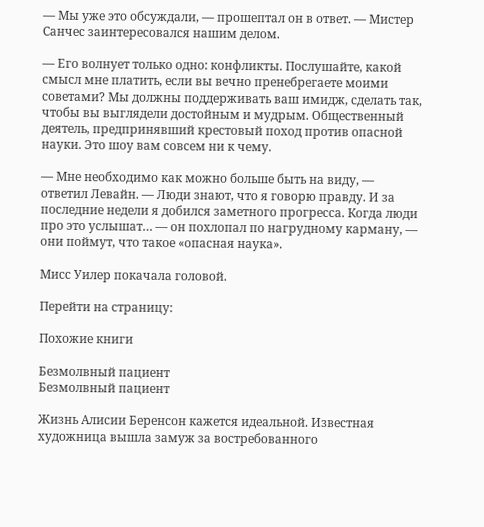— Мы уже это обсуждали, — прошептал он в ответ. — Мистер Санчес заинтересовался нашим делом.

— Его волнует только одно: конфликты. Послушайте, какой смысл мне платить, если вы вечно пренебрегаете моими советами? Мы должны поддерживать ваш имидж, сделать так, чтобы вы выглядели достойным и мудрым. Общественный деятель, предпринявший крестовый поход против опасной науки. Это шоу вам совсем ни к чему.

— Мне необходимо как можно больше быть на виду, — ответил Левайн. — Люди знают, что я говорю правду. И за последние недели я добился заметного прогресса. Когда люди про это услышат… — он похлопал по нагрудному карману, — они поймут, что такое «опасная наука».

Мисс Уилер покачала головой.

Перейти на страницу:

Похожие книги

Безмолвный пациент
Безмолвный пациент

Жизнь Алисии Беренсон кажется идеальной. Известная художница вышла замуж за востребованного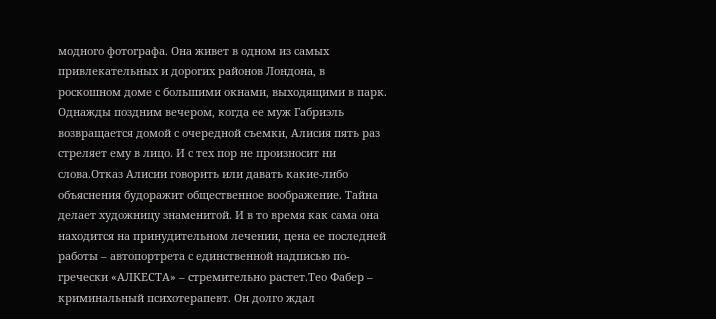модного фотографа. Она живет в одном из самых привлекательных и дорогих районов Лондона, в роскошном доме с большими окнами, выходящими в парк. Однажды поздним вечером, когда ее муж Габриэль возвращается домой с очередной съемки, Алисия пять раз стреляет ему в лицо. И с тех пор не произносит ни слова.Отказ Алисии говорить или давать какие-либо объяснения будоражит общественное воображение. Тайна делает художницу знаменитой. И в то время как сама она находится на принудительном лечении, цена ее последней работы – автопортрета с единственной надписью по-гречески «АЛКЕСТА» – стремительно растет.Тео Фабер – криминальный психотерапевт. Он долго ждал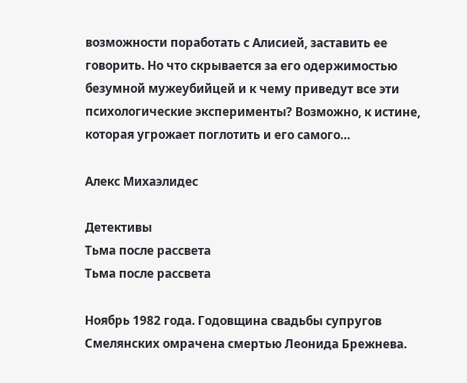возможности поработать с Алисией, заставить ее говорить. Но что скрывается за его одержимостью безумной мужеубийцей и к чему приведут все эти психологические эксперименты? Возможно, к истине, которая угрожает поглотить и его самого…

Алекс Михаэлидес

Детективы
Тьма после рассвета
Тьма после рассвета

Ноябрь 1982 года. Годовщина свадьбы супругов Смелянских омрачена смертью Леонида Брежнева.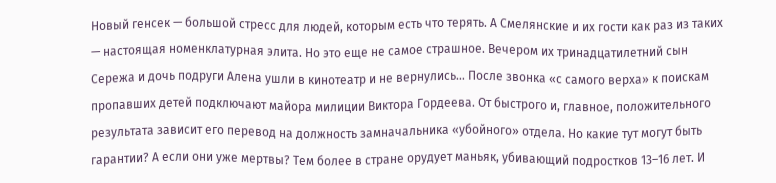Новый генсек — большой стресс для людей, которым есть что терять. А Смелянские и их гости как раз из таких — настоящая номенклатурная элита. Но это еще не самое страшное. Вечером их тринадцатилетний сын Сережа и дочь подруги Алена ушли в кинотеатр и не вернулись… После звонка «с самого верха» к поискам пропавших детей подключают майора милиции Виктора Гордеева. От быстрого и, главное, положительного результата зависит его перевод на должность замначальника «убойного» отдела. Но какие тут могут быть гарантии? А если они уже мертвы? Тем более в стране орудует маньяк, убивающий подростков 13–16 лет. И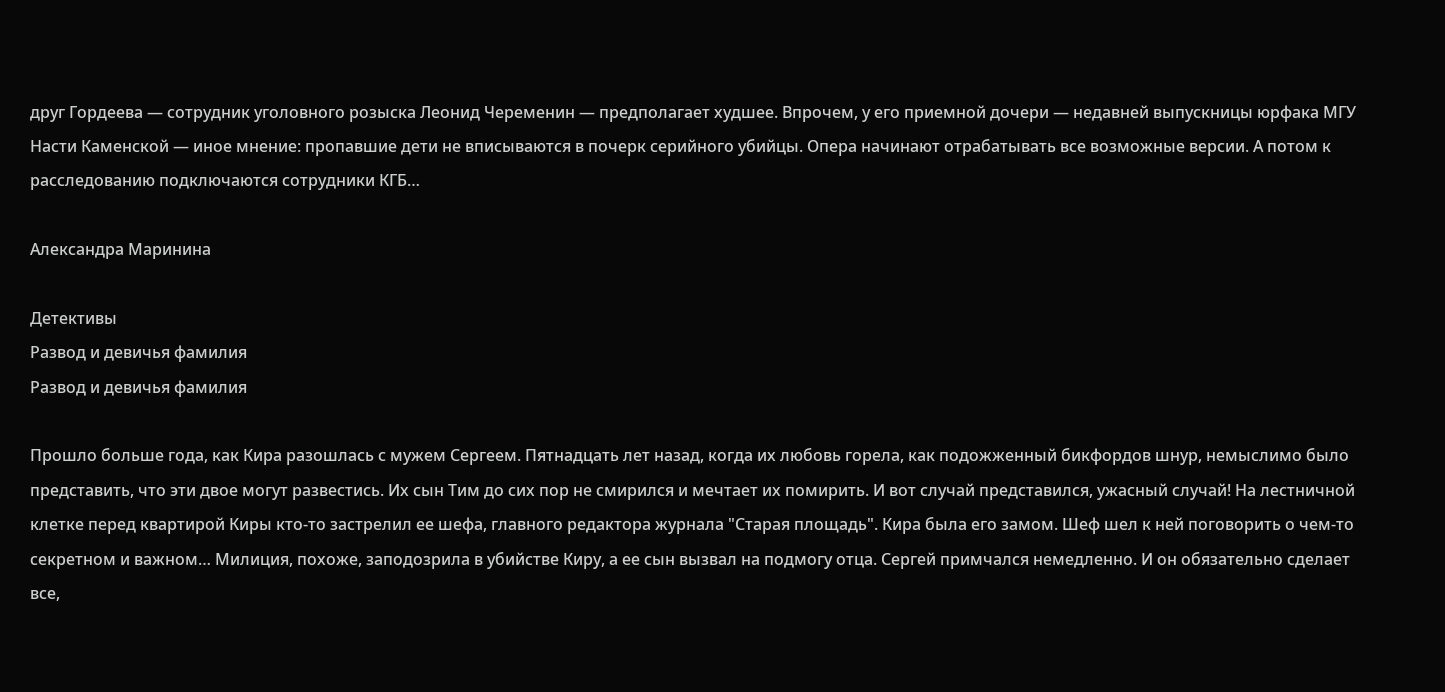друг Гордеева — сотрудник уголовного розыска Леонид Череменин — предполагает худшее. Впрочем, у его приемной дочери — недавней выпускницы юрфака МГУ Насти Каменской — иное мнение: пропавшие дети не вписываются в почерк серийного убийцы. Опера начинают отрабатывать все возможные версии. А потом к расследованию подключаются сотрудники КГБ…

Александра Маринина

Детективы
Развод и девичья фамилия
Развод и девичья фамилия

Прошло больше года, как Кира разошлась с мужем Сергеем. Пятнадцать лет назад, когда их любовь горела, как подожженный бикфордов шнур, немыслимо было представить, что эти двое могут развестись. Их сын Тим до сих пор не смирился и мечтает их помирить. И вот случай представился, ужасный случай! На лестничной клетке перед квартирой Киры кто-то застрелил ее шефа, главного редактора журнала "Старая площадь". Кира была его замом. Шеф шел к ней поговорить о чем-то секретном и важном… Милиция, похоже, заподозрила в убийстве Киру, а ее сын вызвал на подмогу отца. Сергей примчался немедленно. И он обязательно сделает все,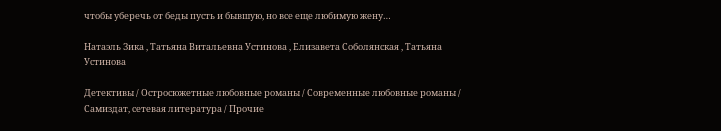чтобы уберечь от беды пусть и бывшую, но все еще любимую жену…

Натаэль Зика , Татьяна Витальевна Устинова , Елизавета Соболянская , Татьяна Устинова

Детективы / Остросюжетные любовные романы / Современные любовные романы / Самиздат, сетевая литература / Прочие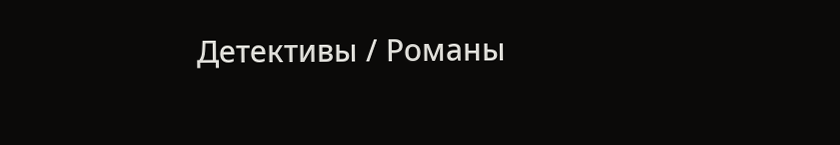Детективы / Романы